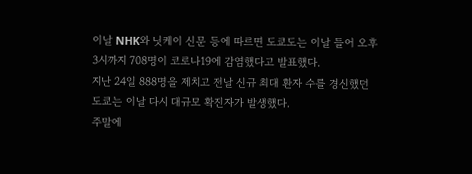이날 NHK와 닛케이 신문 등에 따르면 도쿄도는 이날 들어 오후 3시까지 708명이 코로나19에 감염했다고 발표했다.
지난 24일 888명을 제치고 전날 신규 최대 환자 수를 경신했던 도쿄는 이날 다시 대규모 확진자가 발생했다.
주말에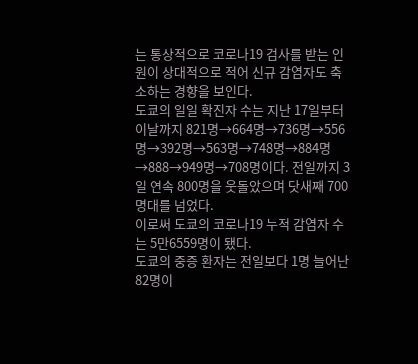는 통상적으로 코로나19 검사를 받는 인원이 상대적으로 적어 신규 감염자도 축소하는 경향을 보인다.
도쿄의 일일 확진자 수는 지난 17일부터 이날까지 821명→664명→736명→556명→392명→563명→748명→884명→888→949명→708명이다. 전일까지 3일 연속 800명을 웃돌았으며 닷새째 700명대를 넘었다.
이로써 도쿄의 코로나19 누적 감염자 수는 5만6559명이 됐다.
도쿄의 중증 환자는 전일보다 1명 늘어난 82명이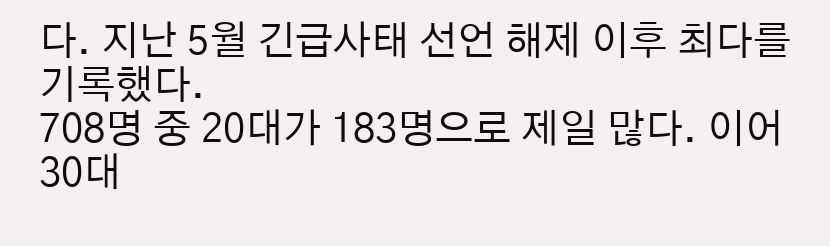다. 지난 5월 긴급사태 선언 해제 이후 최다를 기록했다.
708명 중 20대가 183명으로 제일 많다. 이어 30대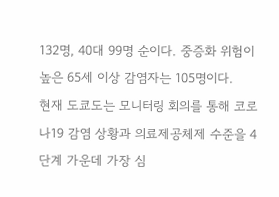132명, 40대 99명 순이다. 중증화 위험이 높은 65세 이상 감염자는 105명이다.
현재 도쿄도는 모니터링 회의를 통해 코로나19 감염 상황과 의료제공체제 수준을 4단계 가운데 가장 심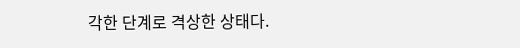각한 단계로 격상한 상태다.